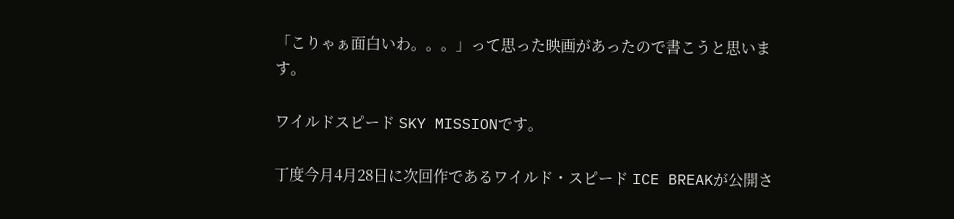「こりゃぁ面白いわ。。。」って思った映画があったので書こうと思います。

ワイルドスピード SKY MISSIONです。

丁度今月4月28日に次回作であるワイルド・スピード ICE BREAKが公開さ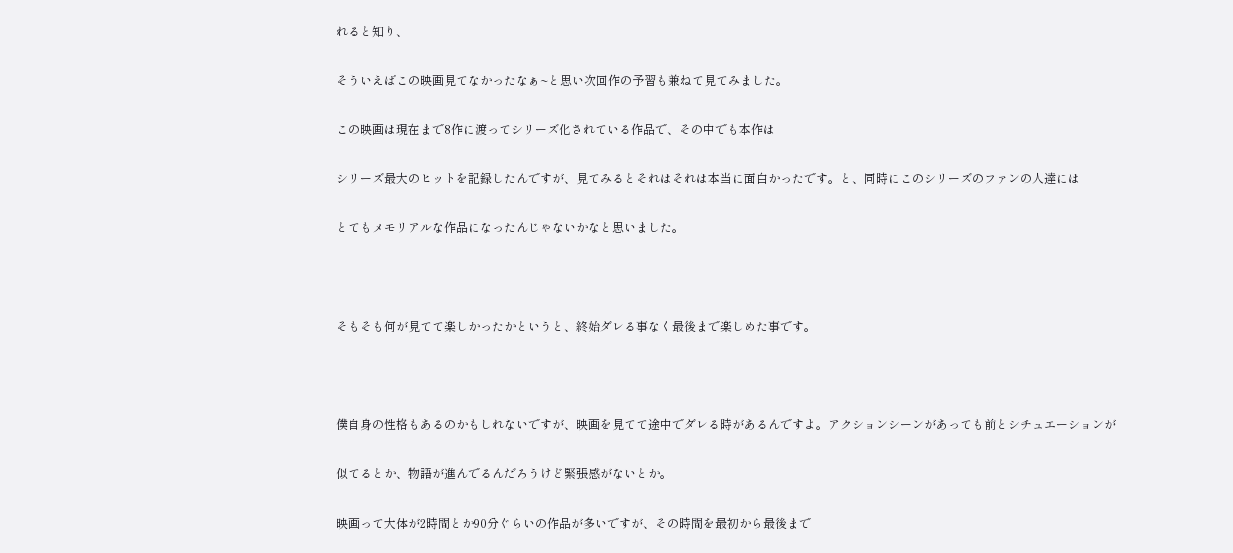れると知り、

そういえばこの映画見てなかったなぁ~と思い次回作の予習も兼ねて見てみました。

この映画は現在まで8作に渡ってシリーズ化されている作品で、その中でも本作は

シリーズ最大のヒットを記録したんですが、見てみるとそれはそれは本当に面白かったです。と、同時にこのシリーズのファンの人達には

とてもメモリアルな作品になったんじゃないかなと思いました。



そもそも何が見てて楽しかったかというと、終始ダレる事なく最後まで楽しめた事です。



僕自身の性格もあるのかもしれないですが、映画を見てて途中でダレる時があるんですよ。アクションシーンがあっても前とシチュエーションが

似てるとか、物語が進んでるんだろうけど緊張感がないとか。

映画って大体が2時間とか90分ぐらいの作品が多いですが、その時間を最初から最後まで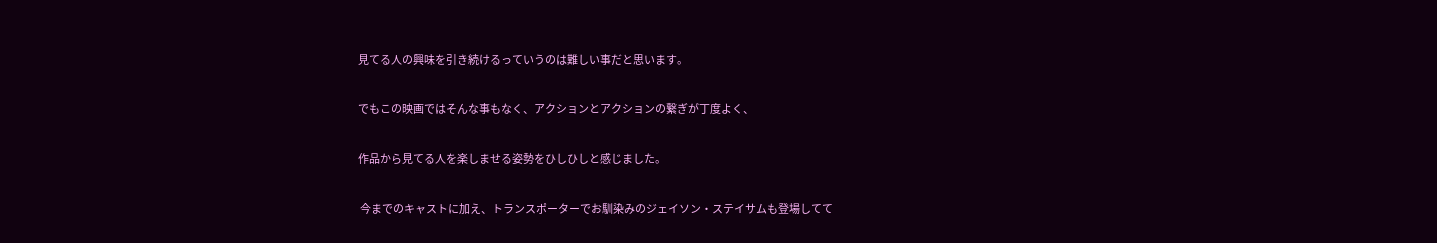見てる人の興味を引き続けるっていうのは難しい事だと思います。

でもこの映画ではそんな事もなく、アクションとアクションの繋ぎが丁度よく、

作品から見てる人を楽しませる姿勢をひしひしと感じました。

 今までのキャストに加え、トランスポーターでお馴染みのジェイソン・ステイサムも登場してて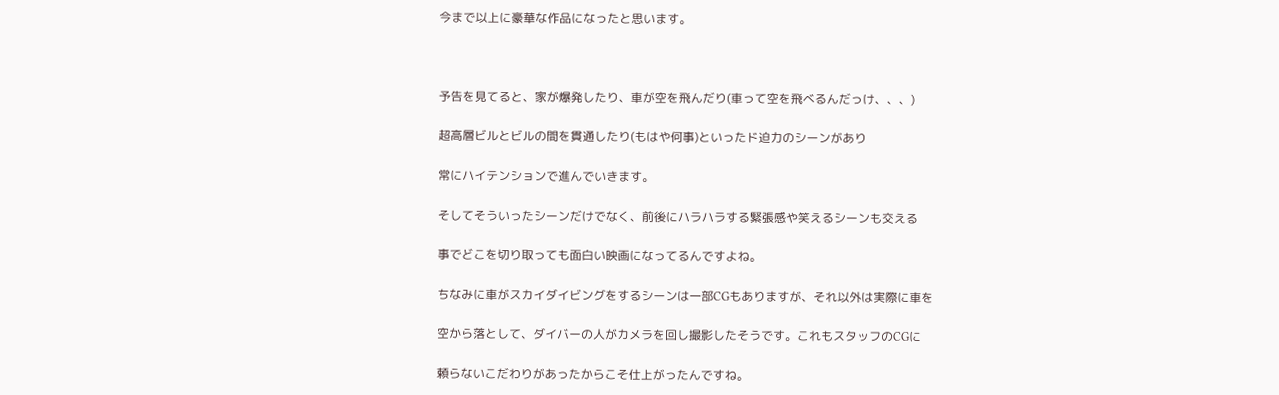今まで以上に豪華な作品になったと思います。



予告を見てると、家が爆発したり、車が空を飛んだり(車って空を飛べるんだっけ、、、)

超高層ビルとビルの間を貫通したり(もはや何事)といったド迫力のシーンがあり

常にハイテンションで進んでいきます。

そしてそういったシーンだけでなく、前後にハラハラする緊張感や笑えるシーンも交える

事でどこを切り取っても面白い映画になってるんですよね。

ちなみに車がスカイダイビングをするシーンは一部CGもありますが、それ以外は実際に車を

空から落として、ダイバーの人がカメラを回し撮影したそうです。これもスタッフのCGに

頼らないこだわりがあったからこそ仕上がったんですね。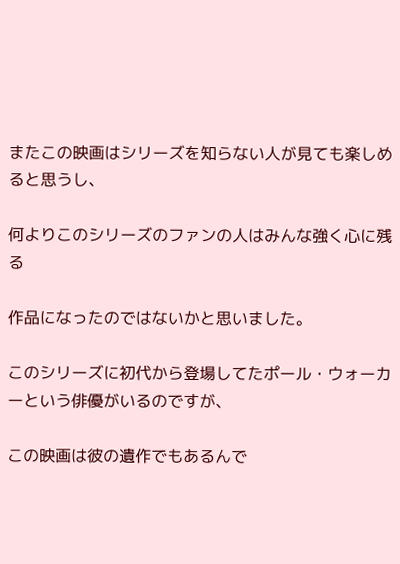またこの映画はシリーズを知らない人が見ても楽しめると思うし、

何よりこのシリーズのファンの人はみんな強く心に残る

作品になったのではないかと思いました。

このシリーズに初代から登場してたポール・ウォーカーという俳優がいるのですが、

この映画は彼の遺作でもあるんで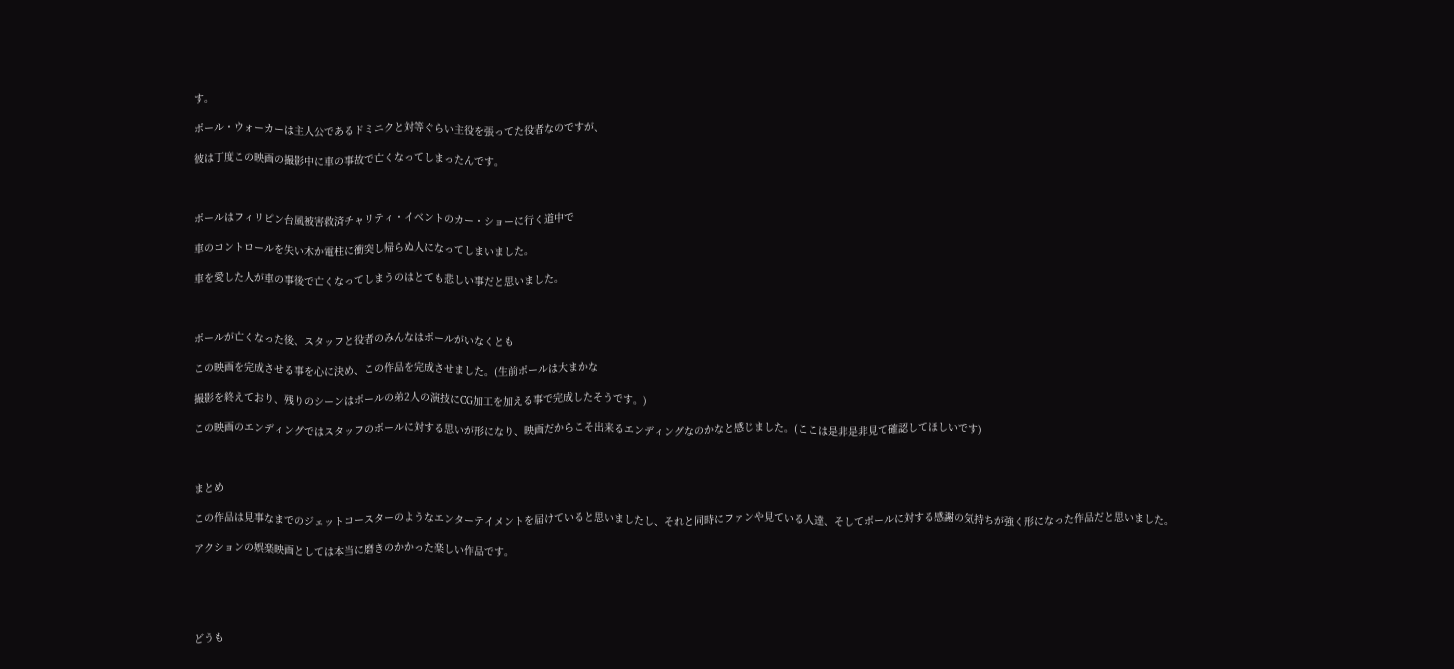す。

ポール・ウォーカーは主人公であるドミニクと対等ぐらい主役を張ってた役者なのですが、

彼は丁度この映画の撮影中に車の事故で亡くなってしまったんです。



ポールはフィリピン台風被害救済チャリティ・イベントのカー・ショーに行く道中で

車のコントロールを失い木か電柱に衝突し帰らぬ人になってしまいました。

車を愛した人が車の事後で亡くなってしまうのはとても悲しい事だと思いました。



ポールが亡くなった後、スタッフと役者のみんなはポールがいなくとも

この映画を完成させる事を心に決め、この作品を完成させました。(生前ポールは大まかな

撮影を終えており、残りのシーンはポールの弟2人の演技にCG加工を加える事で完成したそうです。)

この映画のエンディングではスタッフのポールに対する思いが形になり、映画だからこそ出来るエンディングなのかなと感じました。(ここは是非是非見て確認してほしいです)



まとめ

この作品は見事なまでのジェットコースターのようなエンターテイメントを届けていると思いましたし、それと同時にファンや見ている人達、そしてポールに対する感謝の気持ちが強く形になった作品だと思いました。

アクションの娯楽映画としては本当に磨きのかかった楽しい作品です。





どうも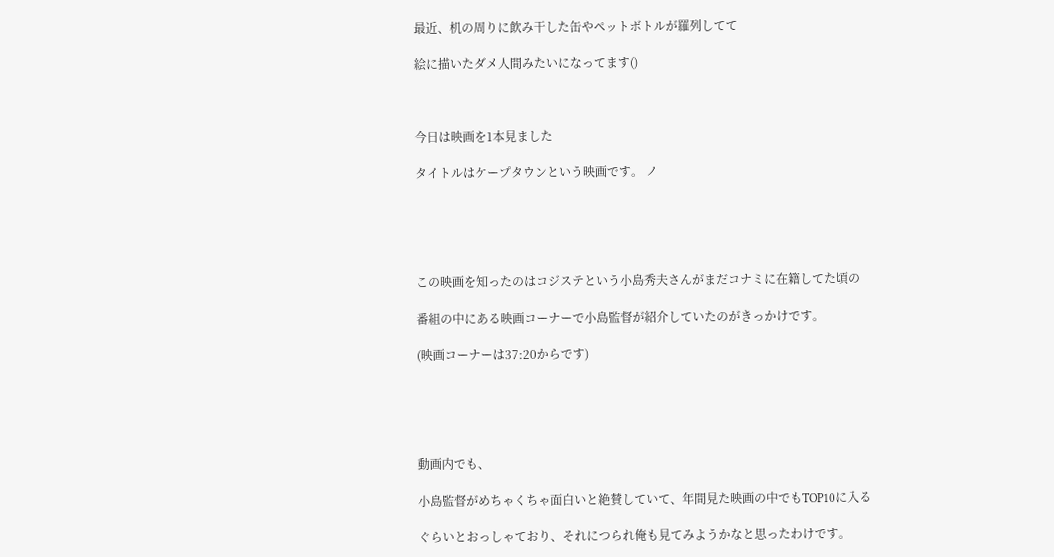最近、机の周りに飲み干した缶やペットボトルが羅列してて

絵に描いたダメ人間みたいになってます()



今日は映画を1本見ました

タイトルはケープタウンという映画です。 ノ





この映画を知ったのはコジステという小島秀夫さんがまだコナミに在籍してた頃の

番組の中にある映画コーナーで小島監督が紹介していたのがきっかけです。

(映画コーナーは37:20からです)





動画内でも、

小島監督がめちゃくちゃ面白いと絶賛していて、年間見た映画の中でもTOP10に入る

ぐらいとおっしゃており、それにつられ俺も見てみようかなと思ったわけです。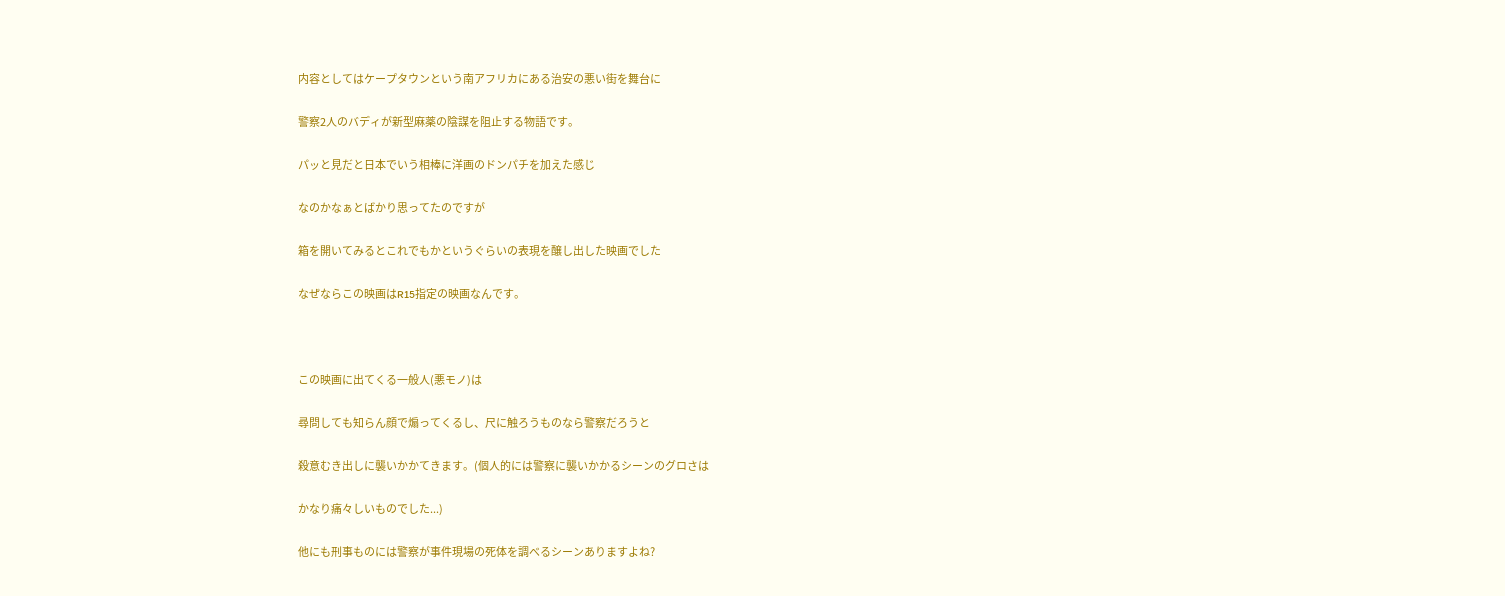内容としてはケープタウンという南アフリカにある治安の悪い街を舞台に

警察2人のバディが新型麻薬の陰謀を阻止する物語です。

パッと見だと日本でいう相棒に洋画のドンパチを加えた感じ

なのかなぁとばかり思ってたのですが

箱を開いてみるとこれでもかというぐらいの表現を醸し出した映画でした

なぜならこの映画はR15指定の映画なんです。



この映画に出てくる一般人(悪モノ)は

尋問しても知らん顔で煽ってくるし、尺に触ろうものなら警察だろうと

殺意むき出しに襲いかかてきます。(個人的には警察に襲いかかるシーンのグロさは

かなり痛々しいものでした...)

他にも刑事ものには警察が事件現場の死体を調べるシーンありますよね?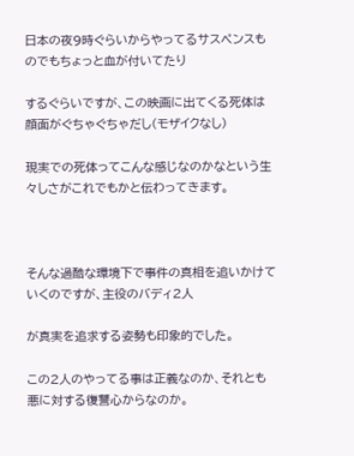日本の夜9時ぐらいからやってるサスペンスものでもちょっと血が付いてたり

するぐらいですが、この映画に出てくる死体は顔面がぐちゃぐちゃだし(モザイクなし)

現実での死体ってこんな感じなのかなという生々しさがこれでもかと伝わってきます。



そんな過酷な環境下で事件の真相を追いかけていくのですが、主役のバディ2人

が真実を追求する姿勢も印象的でした。

この2人のやってる事は正義なのか、それとも悪に対する復讐心からなのか。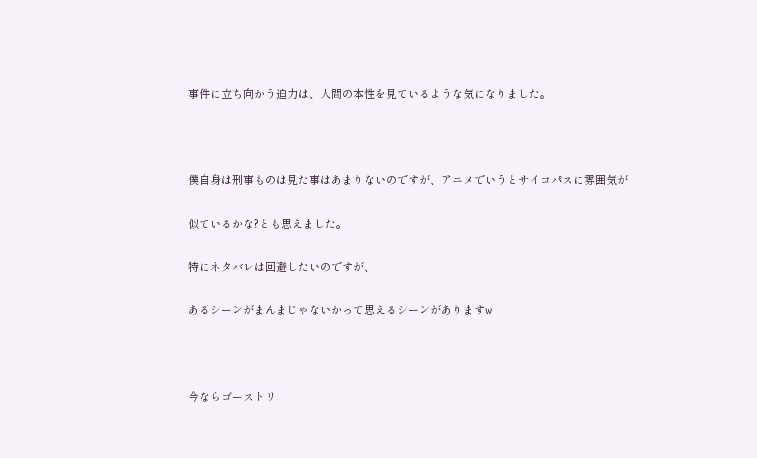事件に立ち向かう迫力は、人間の本性を見ているような気になりました。



僕自身は刑事ものは見た事はあまりないのですが、アニメでいうとサイコパスに雰囲気が

似ているかな?とも思えました。

特にネタバレは回避したいのですが、

あるシーンがまんまじゃないかって思えるシーンがありますw



今ならゴーストリ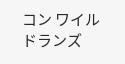コン ワイルドランズ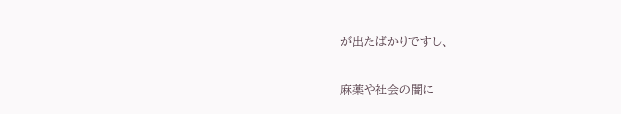が出たばかりですし、

麻薬や社会の闇に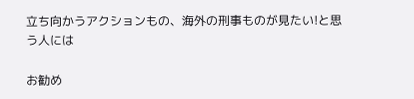立ち向かうアクションもの、海外の刑事ものが見たい!と思う人には

お勧め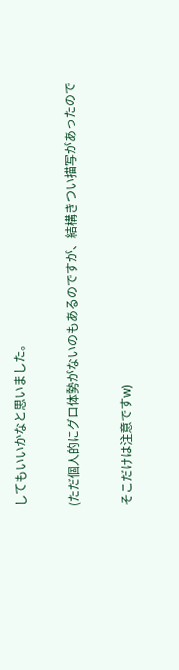してもいいかなと思いました。

(ただ個人的にグロ体勢がないのもあるのですが、結構きつい描写があったので

そこだけは注意ですw)